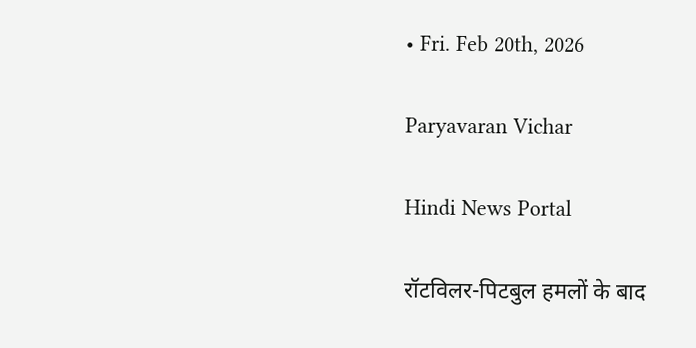• Fri. Feb 20th, 2026

Paryavaran Vichar

Hindi News Portal

रॉटविलर-पिटबुल हमलों के बाद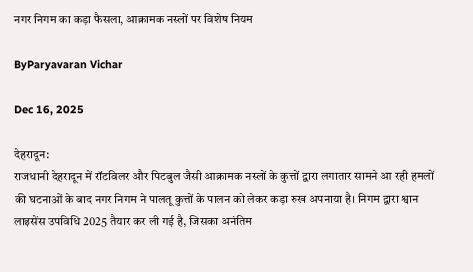नगर निगम का कड़ा फैसला, आक्रामक नस्लों पर विशेष नियम

ByParyavaran Vichar

Dec 16, 2025

देहरादून:
राजधानी देहरादून में रॉटविलर और पिटबुल जैसी आक्रामक नस्लों के कुत्तों द्वारा लगातार सामने आ रही हमलों की घटनाओं के बाद नगर निगम ने पालतू कुत्तों के पालन को लेकर कड़ा रुख अपनाया है। निगम द्वारा श्वान लाइसेंस उपविधि 2025 तैयार कर ली गई है, जिसका अनंतिम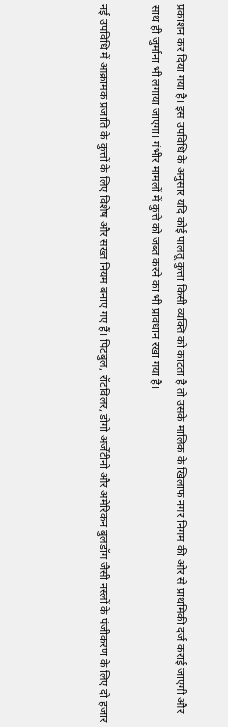प्रकाशन कर दिया गया है। इस उपविधि के अनुसार यदि कोई पालतू कुत्ता किसी व्यक्ति को काटता है तो उसके मालिक के खिलाफ नगर निगम की ओर से प्राथमिकी दर्ज कराई जाएगी और साथ ही जुर्माना भी लगाया जाएगा। गंभीर मामलों में कुत्ते को जब्त करने का भी प्रावधान रखा गया है।

नई उपविधि में आक्रामक प्रजाति के कुत्तों के लिए विशेष और सख्त नियम बनाए गए हैं। पिटबुल, रॉटविलर, डोगो अर्जेंटीनो और अमेरिकन बुलडॉग जैसी नस्लों के पंजीकरण के लिए दो हजार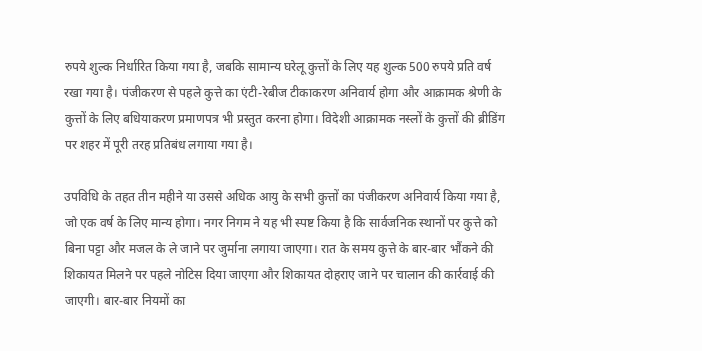रुपये शुल्क निर्धारित किया गया है, जबकि सामान्य घरेलू कुत्तों के लिए यह शुल्क 500 रुपये प्रति वर्ष रखा गया है। पंजीकरण से पहले कुत्ते का एंटी-रेबीज टीकाकरण अनिवार्य होगा और आक्रामक श्रेणी के कुत्तों के लिए बधियाकरण प्रमाणपत्र भी प्रस्तुत करना होगा। विदेशी आक्रामक नस्लों के कुत्तों की ब्रीडिंग पर शहर में पूरी तरह प्रतिबंध लगाया गया है।

उपविधि के तहत तीन महीने या उससे अधिक आयु के सभी कुत्तों का पंजीकरण अनिवार्य किया गया है, जो एक वर्ष के लिए मान्य होगा। नगर निगम ने यह भी स्पष्ट किया है कि सार्वजनिक स्थानों पर कुत्ते को बिना पट्टा और मजल के ले जाने पर जुर्माना लगाया जाएगा। रात के समय कुत्ते के बार-बार भौंकने की शिकायत मिलने पर पहले नोटिस दिया जाएगा और शिकायत दोहराए जाने पर चालान की कार्रवाई की जाएगी। बार-बार नियमों का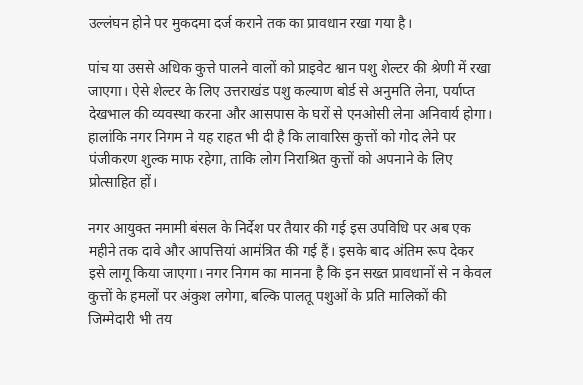उल्लंघन होने पर मुकदमा दर्ज कराने तक का प्रावधान रखा गया है।

पांच या उससे अधिक कुत्ते पालने वालों को प्राइवेट श्वान पशु शेल्टर की श्रेणी में रखा जाएगा। ऐसे शेल्टर के लिए उत्तराखंड पशु कल्याण बोर्ड से अनुमति लेना, पर्याप्त देखभाल की व्यवस्था करना और आसपास के घरों से एनओसी लेना अनिवार्य होगा। हालांकि नगर निगम ने यह राहत भी दी है कि लावारिस कुत्तों को गोद लेने पर पंजीकरण शुल्क माफ रहेगा, ताकि लोग निराश्रित कुत्तों को अपनाने के लिए प्रोत्साहित हों।

नगर आयुक्त नमामी बंसल के निर्देश पर तैयार की गई इस उपविधि पर अब एक महीने तक दावे और आपत्तियां आमंत्रित की गई हैं। इसके बाद अंतिम रूप देकर इसे लागू किया जाएगा। नगर निगम का मानना है कि इन सख्त प्रावधानों से न केवल कुत्तों के हमलों पर अंकुश लगेगा, बल्कि पालतू पशुओं के प्रति मालिकों की जिम्मेदारी भी तय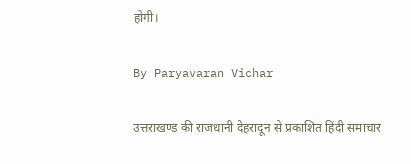होगी।

By Paryavaran Vichar

उत्तराखण्ड की राजधानी देहरादून से प्रकाशित हिंदी समाचार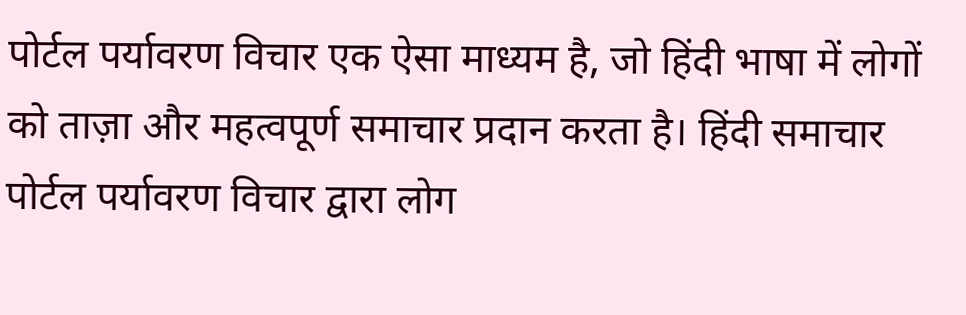पोर्टल पर्यावरण विचार एक ऐसा माध्यम है, जो हिंदी भाषा में लोगों को ताज़ा और महत्वपूर्ण समाचार प्रदान करता है। हिंदी समाचार पोर्टल पर्यावरण विचार द्वारा लोग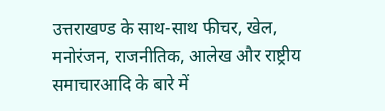उत्तराखण्ड के साथ-साथ फीचर, खेल, मनोरंजन, राजनीतिक, आलेख और राष्ट्रीय समाचारआदि के बारे में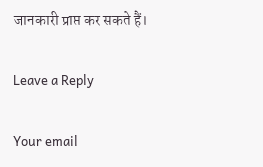जानकारी प्राप्त कर सकते हैं।

Leave a Reply

Your email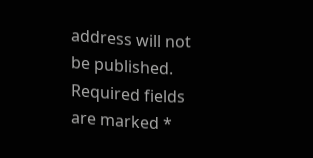address will not be published. Required fields are marked *